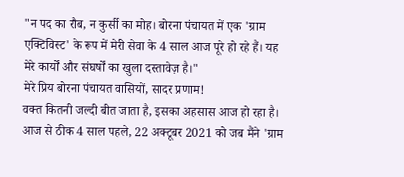"न पद का रौब, न कुर्सी का मोह। बोरना पंचायत में एक 'ग्राम एक्टिविस्ट' के रूप में मेरी सेवा के 4 साल आज पूरे हो रहे हैं। यह मेरे कार्यों और संघर्षों का खुला दस्तावेज़ है।"
मेरे प्रिय बोरना पंचायत वासियों, सादर प्रणाम!
वक्त कितनी जल्दी बीत जाता है, इसका अहसास आज हो रहा है। आज से ठीक 4 साल पहले, 22 अक्टूबर 2021 को जब मैंने 'ग्राम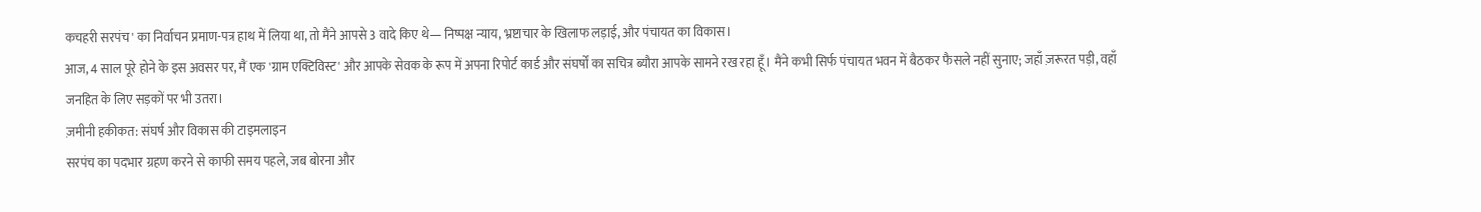कचहरी सरपंच' का निर्वाचन प्रमाण-पत्र हाथ में लिया था, तो मैंने आपसे 3 वादे किए थे— निष्पक्ष न्याय, भ्रष्टाचार के खिलाफ लड़ाई, और पंचायत का विकास।
आज, 4 साल पूरे होने के इस अवसर पर, मैं एक 'ग्राम एक्टिविस्ट' और आपके सेवक के रूप में अपना रिपोर्ट कार्ड और संघर्षों का सचित्र ब्यौरा आपके सामने रख रहा हूँ। मैंने कभी सिर्फ पंचायत भवन में बैठकर फैसले नहीं सुनाए; जहाँ ज़रूरत पड़ी, वहाँ जनहित के लिए सड़कों पर भी उतरा।
ज़मीनी हकीकत: संघर्ष और विकास की टाइमलाइन
सरपंच का पदभार ग्रहण करने से काफी समय पहले, जब बोरना और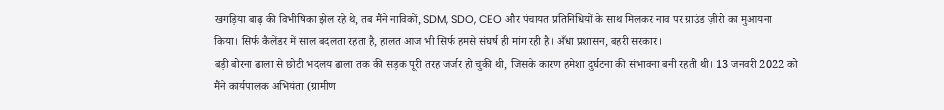खगड़िया बाढ़ की विभीषिका झेल रहे थे, तब मैंने नाविकों, SDM, SDO, CEO और पंचायत प्रतिनिधियों के साथ मिलकर नाव पर ग्राउंड ज़ीरो का मुआयना किया। सिर्फ कैलेंडर में साल बदलता रहता है, हालत आज भी सिर्फ हमसे संघर्ष ही मांग रही है। अँधा प्रशासन, बहरी सरकार।
बड़ी बोरना ढाला से छोटी भदलय ढाला तक की सड़क पूरी तरह जर्जर हो चुकी थी, जिसके कारण हमेशा दुर्घटना की संभावना बनी रहती थी। 13 जनवरी 2022 को मैंने कार्यपालक अभियंता (ग्रामीण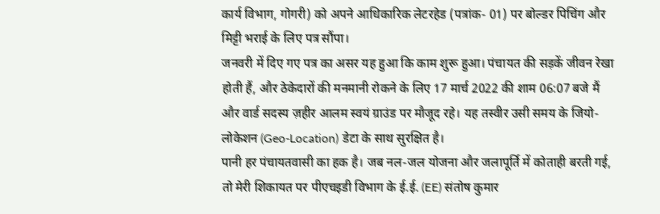कार्य विभाग, गोगरी) को अपने आधिकारिक लेटरहेड (पत्रांक- 01) पर बोल्डर पिचिंग और मिट्टी भराई के लिए पत्र सौंपा।
जनवरी में दिए गए पत्र का असर यह हुआ कि काम शुरू हुआ। पंचायत की सड़कें जीवन रेखा होती हैं, और ठेकेदारों की मनमानी रोकने के लिए 17 मार्च 2022 की शाम 06:07 बजे मैं और वार्ड सदस्य ज़हीर आलम स्वयं ग्राउंड पर मौजूद रहे। यह तस्वीर उसी समय के जियो-लोकेशन (Geo-Location) डेटा के साथ सुरक्षित है।
पानी हर पंचायतवासी का हक है। जब नल-जल योजना और जलापूर्ति में कोताही बरती गई, तो मेरी शिकायत पर पीएचइडी विभाग के ई.ई. (EE) संतोष कुमार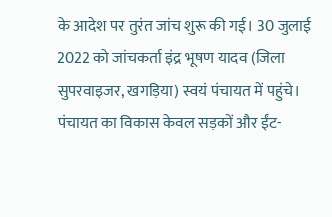के आदेश पर तुरंत जांच शुरू की गई। 30 जुलाई 2022 को जांचकर्ता इंद्र भूषण यादव (जिला सुपरवाइजर, खगड़िया) स्वयं पंचायत में पहुंचे।
पंचायत का विकास केवल सड़कों और ईंट-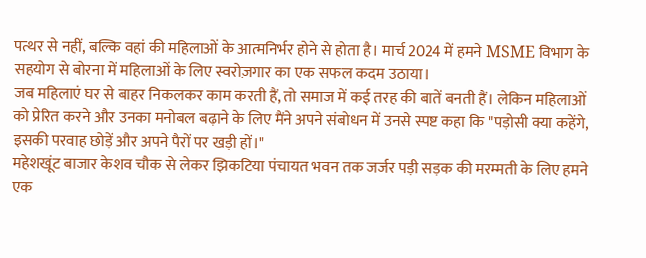पत्थर से नहीं, बल्कि वहां की महिलाओं के आत्मनिर्भर होने से होता है। मार्च 2024 में हमने MSME विभाग के सहयोग से बोरना में महिलाओं के लिए स्वरोज़गार का एक सफल कदम उठाया।
जब महिलाएं घर से बाहर निकलकर काम करती हैं, तो समाज में कई तरह की बातें बनती हैं। लेकिन महिलाओं को प्रेरित करने और उनका मनोबल बढ़ाने के लिए मैंने अपने संबोधन में उनसे स्पष्ट कहा कि "पड़ोसी क्या कहेंगे, इसकी परवाह छोड़ें और अपने पैरों पर खड़ी हों।"
महेशखूंट बाजार केशव चौक से लेकर झिकटिया पंचायत भवन तक जर्जर पड़ी सड़क की मरम्मती के लिए हमने एक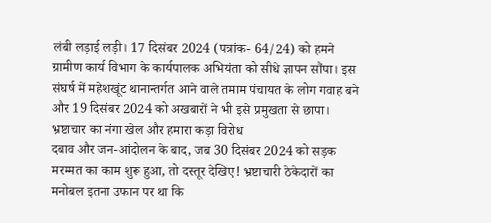लंबी लड़ाई लड़ी। 17 दिसंबर 2024 (पत्रांक- 64/24) को हमने ग्रामीण कार्य विभाग के कार्यपालक अभियंता को सीधे ज्ञापन सौंपा। इस संघर्ष में महेशखूंट थानान्तर्गत आने वाले तमाम पंचायत के लोग गवाह बने और 19 दिसंबर 2024 को अखबारों ने भी इसे प्रमुखता से छापा।
भ्रष्टाचार का नंगा खेल और हमारा कड़ा विरोध
दबाव और जन-आंदोलन के बाद, जब 30 दिसंबर 2024 को सड़क मरम्मत का काम शुरू हुआ, तो दस्तूर देखिए! भ्रष्टाचारी ठेकेदारों का मनोबल इतना उफान पर था कि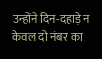उन्होंने दिन-दहाड़े न केवल दो नंबर का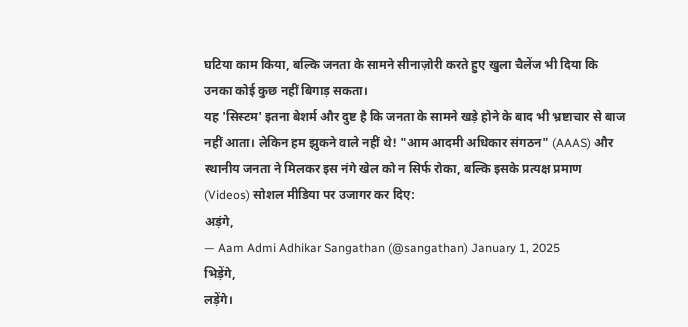घटिया काम किया, बल्कि जनता के सामने सीनाज़ोरी करते हुए खुला चैलेंज भी दिया कि उनका कोई कुछ नहीं बिगाड़ सकता।
यह 'सिस्टम' इतना बेशर्म और दुष्ट है कि जनता के सामने खड़े होने के बाद भी भ्रष्टाचार से बाज नहीं आता। लेकिन हम झुकने वाले नहीं थे! "आम आदमी अधिकार संगठन" (AAAS) और स्थानीय जनता ने मिलकर इस नंगे खेल को न सिर्फ रोका, बल्कि इसके प्रत्यक्ष प्रमाण (Videos) सोशल मीडिया पर उजागर कर दिए:
अड़ंगे,
— Aam Admi Adhikar Sangathan (@sangathan) January 1, 2025
भिड़ेंगे,
लड़ेंगे।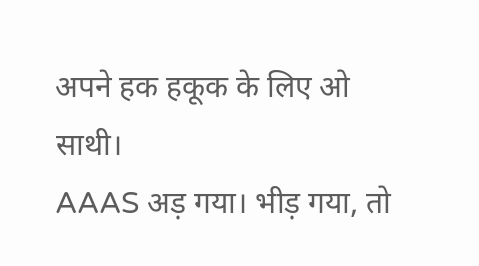अपने हक हकूक के लिए ओ साथी।
AAAS अड़ गया। भीड़ गया, तो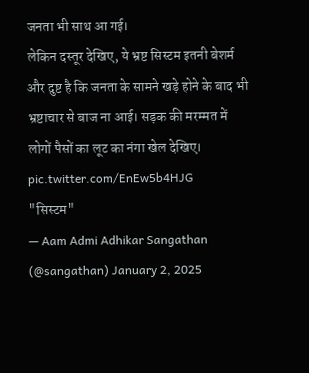जनता भी साथ आ गई।
लेकिन दस्तूर देखिए, ये भ्रष्ट सिस्टम इतनी बेशर्म और दुष्ट है कि जनता के सामने खड़े होने के बाद भी भ्रष्टाचार से बाज ना आई। सड़क की मरम्मत में लोगों पैसों का लूट का नंगा खेल देखिए। pic.twitter.com/EnEw5b4HJG
"सिस्टम"
— Aam Admi Adhikar Sangathan (@sangathan) January 2, 2025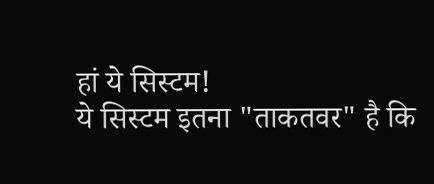हां ये सिस्टम!
ये सिस्टम इतना "ताकतवर" है कि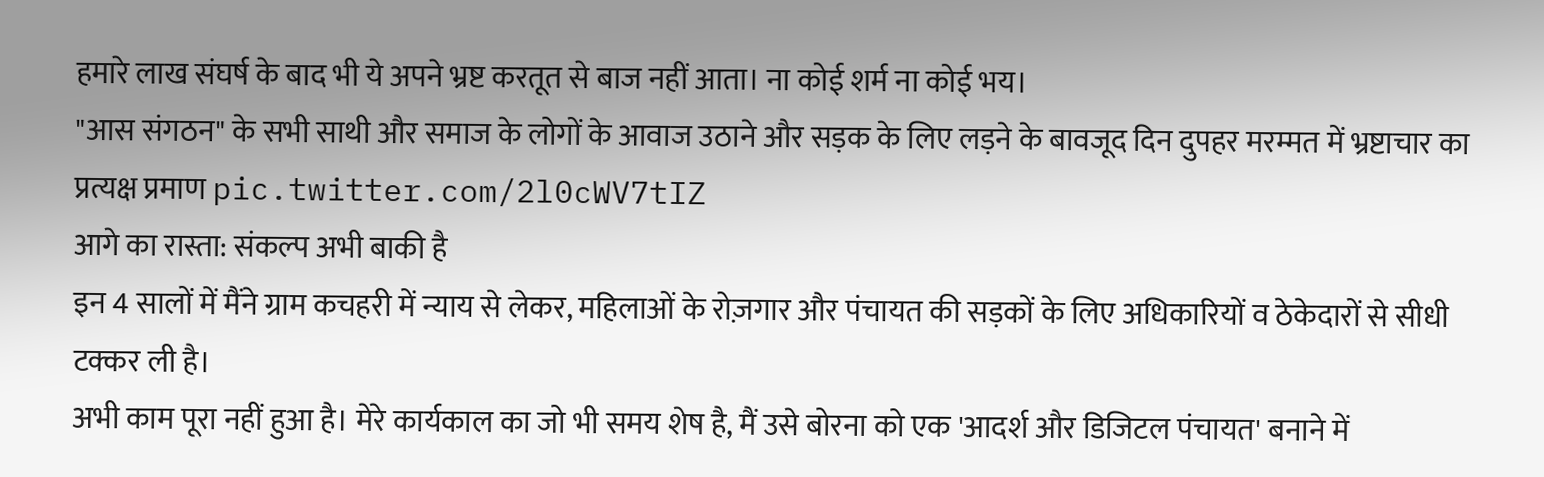हमारे लाख संघर्ष के बाद भी ये अपने भ्रष्ट करतूत से बाज नहीं आता। ना कोई शर्म ना कोई भय।
"आस संगठन" के सभी साथी और समाज के लोगों के आवाज उठाने और सड़क के लिए लड़ने के बावजूद दिन दुपहर मरम्मत में भ्रष्टाचार का प्रत्यक्ष प्रमाण pic.twitter.com/2l0cWV7tIZ
आगे का रास्ता: संकल्प अभी बाकी है
इन 4 सालों में मैंने ग्राम कचहरी में न्याय से लेकर, महिलाओं के रोज़गार और पंचायत की सड़कों के लिए अधिकारियों व ठेकेदारों से सीधी टक्कर ली है।
अभी काम पूरा नहीं हुआ है। मेरे कार्यकाल का जो भी समय शेष है, मैं उसे बोरना को एक 'आदर्श और डिजिटल पंचायत' बनाने में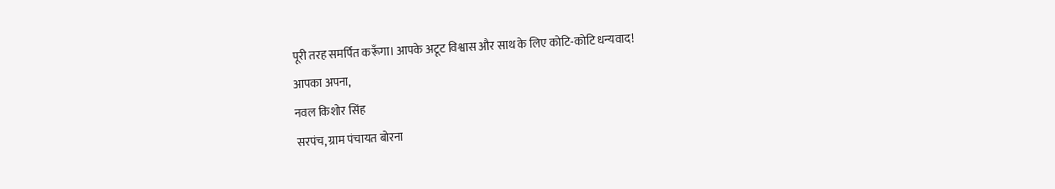पूरी तरह समर्पित करूँगा। आपके अटूट विश्वास और साथ के लिए कोटि-कोटि धन्यवाद!
आपका अपना,
नवल किशोर सिंह
सरपंच, ग्राम पंचायत बोरना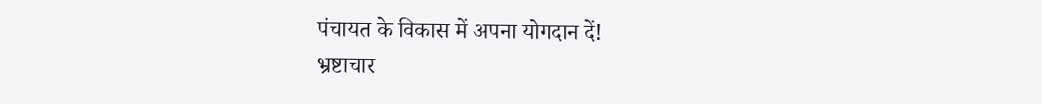पंचायत के विकास में अपना योगदान दें!
भ्रष्टाचार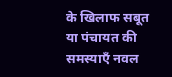के खिलाफ सबूत या पंचायत की समस्याएँ नवल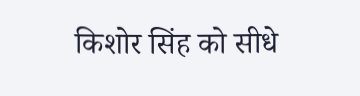किशोर सिंह को सीधे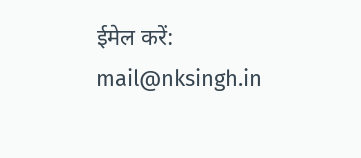ईमेल करें:
mail@nksingh.in